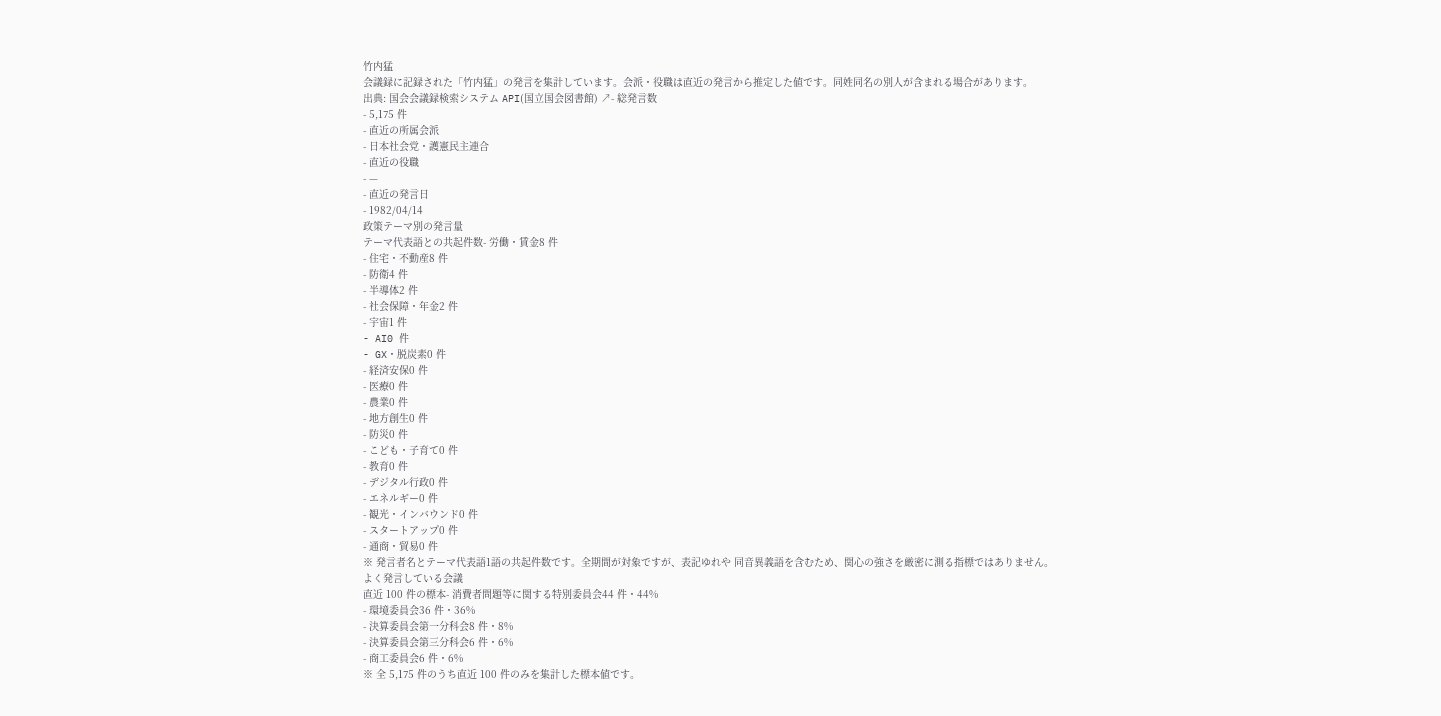竹内猛
会議録に記録された「竹内猛」の発言を集計しています。会派・役職は直近の発言から推定した値です。同姓同名の別人が含まれる場合があります。
出典: 国会会議録検索システム API(国立国会図書館) ↗- 総発言数
- 5,175 件
- 直近の所属会派
- 日本社会党・護憲民主連合
- 直近の役職
- —
- 直近の発言日
- 1982/04/14
政策テーマ別の発言量
テーマ代表語との共起件数- 労働・賃金8 件
- 住宅・不動産8 件
- 防衛4 件
- 半導体2 件
- 社会保障・年金2 件
- 宇宙1 件
- AI0 件
- GX・脱炭素0 件
- 経済安保0 件
- 医療0 件
- 農業0 件
- 地方創生0 件
- 防災0 件
- こども・子育て0 件
- 教育0 件
- デジタル行政0 件
- エネルギー0 件
- 観光・インバウンド0 件
- スタートアップ0 件
- 通商・貿易0 件
※ 発言者名とテーマ代表語1語の共起件数です。全期間が対象ですが、表記ゆれや 同音異義語を含むため、関心の強さを厳密に測る指標ではありません。
よく発言している会議
直近 100 件の標本- 消費者問題等に関する特別委員会44 件・44%
- 環境委員会36 件・36%
- 決算委員会第一分科会8 件・8%
- 決算委員会第三分科会6 件・6%
- 商工委員会6 件・6%
※ 全 5,175 件のうち直近 100 件のみを集計した標本値です。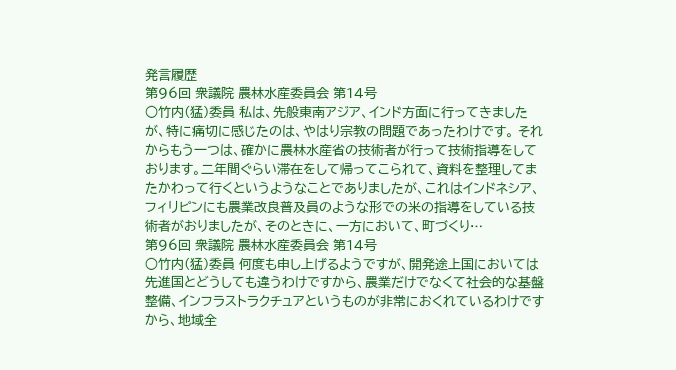発言履歴
第96回 衆議院 農林水産委員会 第14号
○竹内(猛)委員 私は、先般東南アジア、インド方面に行ってきましたが、特に痛切に感じたのは、やはり宗教の問題であったわけです。 それからもう一つは、確かに農林水産省の技術者が行って技術指導をしております。二年間ぐらい滞在をして帰ってこられて、資料を整理してまたかわって行くというようなことでありましたが、これはインドネシア、フィリピンにも農業改良普及員のような形での米の指導をしている技術者がおりましたが、そのときに、一方において、町づくり…
第96回 衆議院 農林水産委員会 第14号
○竹内(猛)委員 何度も申し上げるようですが、開発途上国においては先進国とどうしても違うわけですから、農業だけでなくて社会的な基盤整備、インフラストラクチュアというものが非常におくれているわけですから、地域全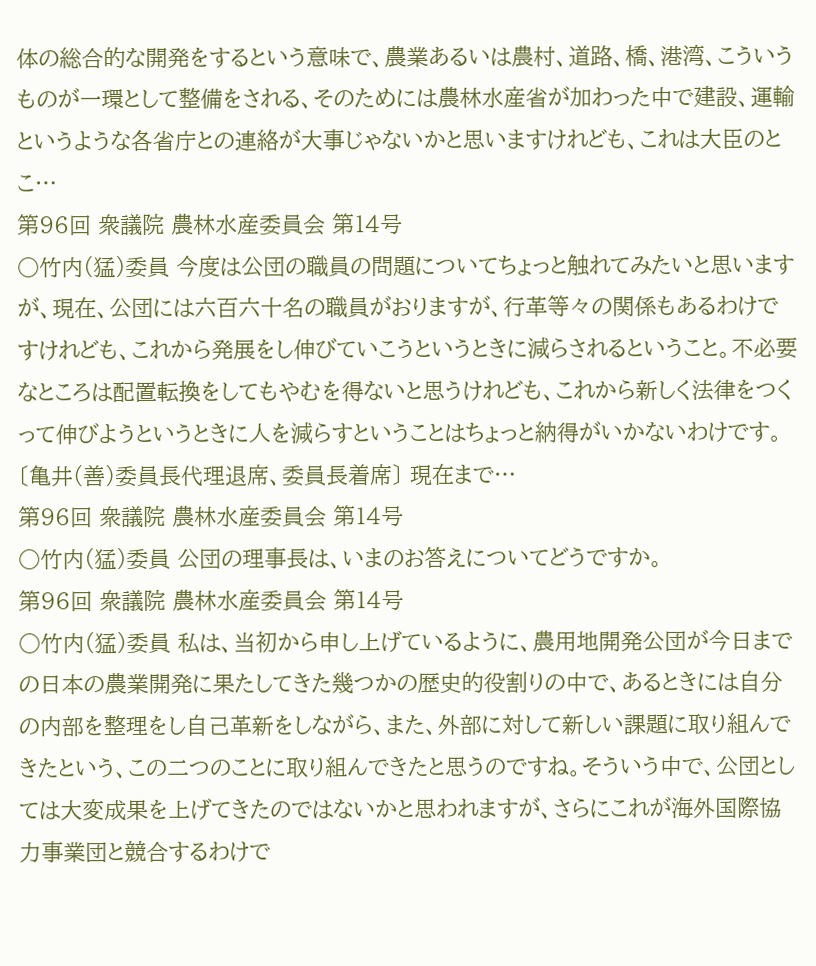体の総合的な開発をするという意味で、農業あるいは農村、道路、橋、港湾、こういうものが一環として整備をされる、そのためには農林水産省が加わった中で建設、運輸というような各省庁との連絡が大事じゃないかと思いますけれども、これは大臣のとこ…
第96回 衆議院 農林水産委員会 第14号
○竹内(猛)委員 今度は公団の職員の問題についてちょっと触れてみたいと思いますが、現在、公団には六百六十名の職員がおりますが、行革等々の関係もあるわけですけれども、これから発展をし伸びていこうというときに減らされるということ。不必要なところは配置転換をしてもやむを得ないと思うけれども、これから新しく法律をつくって伸びようというときに人を減らすということはちょっと納得がいかないわけです。 〔亀井(善)委員長代理退席、委員長着席〕 現在まで…
第96回 衆議院 農林水産委員会 第14号
○竹内(猛)委員 公団の理事長は、いまのお答えについてどうですか。
第96回 衆議院 農林水産委員会 第14号
○竹内(猛)委員 私は、当初から申し上げているように、農用地開発公団が今日までの日本の農業開発に果たしてきた幾つかの歴史的役割りの中で、あるときには自分の内部を整理をし自己革新をしながら、また、外部に対して新しい課題に取り組んできたという、この二つのことに取り組んできたと思うのですね。そういう中で、公団としては大変成果を上げてきたのではないかと思われますが、さらにこれが海外国際協力事業団と競合するわけで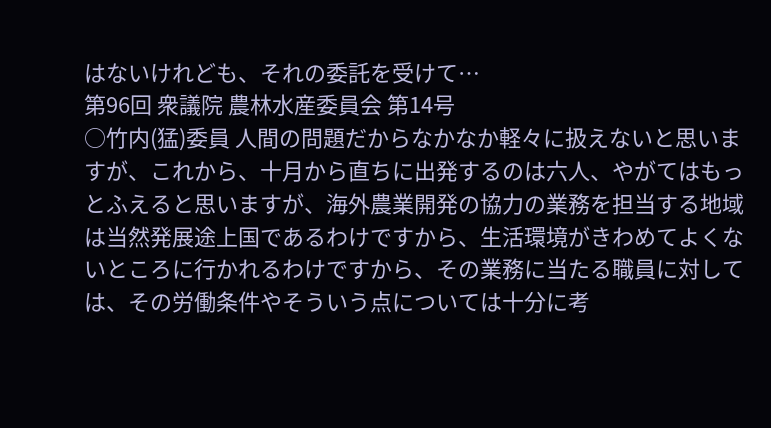はないけれども、それの委託を受けて…
第96回 衆議院 農林水産委員会 第14号
○竹内(猛)委員 人間の問題だからなかなか軽々に扱えないと思いますが、これから、十月から直ちに出発するのは六人、やがてはもっとふえると思いますが、海外農業開発の協力の業務を担当する地域は当然発展途上国であるわけですから、生活環境がきわめてよくないところに行かれるわけですから、その業務に当たる職員に対しては、その労働条件やそういう点については十分に考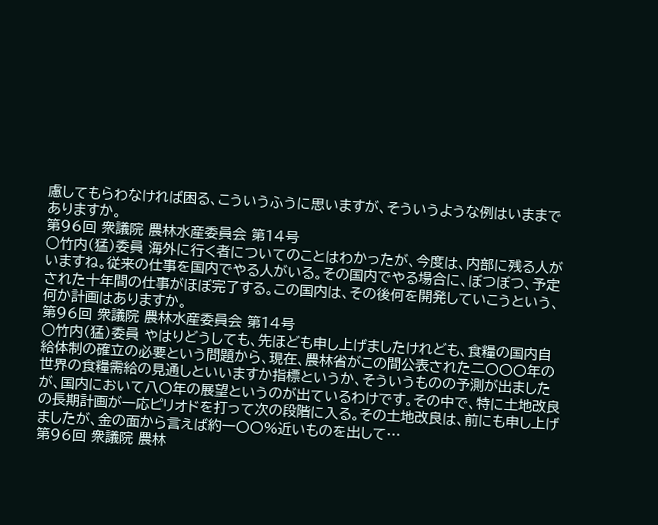慮してもらわなければ困る、こういうふうに思いますが、そういうような例はいままでありますか。
第96回 衆議院 農林水産委員会 第14号
○竹内(猛)委員 海外に行く者についてのことはわかったが、今度は、内部に残る人がいますね。従来の仕事を国内でやる人がいる。その国内でやる場合に、ぼつぼつ、予定された十年間の仕事がほぼ完了する。この国内は、その後何を開発していこうという、何か計画はありますか。
第96回 衆議院 農林水産委員会 第14号
○竹内(猛)委員 やはりどうしても、先ほども申し上げましたけれども、食糧の国内自給体制の確立の必要という問題から、現在、農林省がこの間公表された二〇〇〇年の世界の食糧需給の見通しといいますか指標というか、そういうものの予測が出ましたが、国内において八〇年の展望というのが出ているわけです。その中で、特に土地改良の長期計画が一応ピリオドを打って次の段階に入る。その土地改良は、前にも申し上げましたが、金の面から言えば約一〇〇%近いものを出して…
第96回 衆議院 農林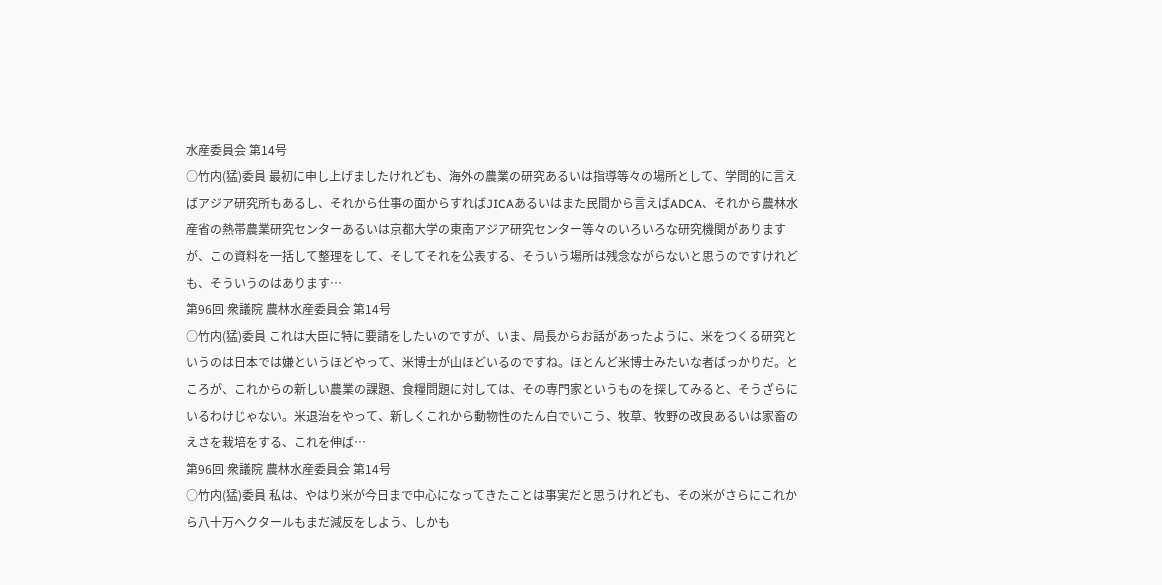水産委員会 第14号
○竹内(猛)委員 最初に申し上げましたけれども、海外の農業の研究あるいは指導等々の場所として、学問的に言えばアジア研究所もあるし、それから仕事の面からすればJICAあるいはまた民間から言えばADCA、それから農林水産省の熱帯農業研究センターあるいは京都大学の東南アジア研究センター等々のいろいろな研究機関がありますが、この資料を一括して整理をして、そしてそれを公表する、そういう場所は残念ながらないと思うのですけれども、そういうのはあります…
第96回 衆議院 農林水産委員会 第14号
○竹内(猛)委員 これは大臣に特に要請をしたいのですが、いま、局長からお話があったように、米をつくる研究というのは日本では嫌というほどやって、米博士が山ほどいるのですね。ほとんど米博士みたいな者ばっかりだ。ところが、これからの新しい農業の課題、食糧問題に対しては、その専門家というものを探してみると、そうざらにいるわけじゃない。米退治をやって、新しくこれから動物性のたん白でいこう、牧草、牧野の改良あるいは家畜のえさを栽培をする、これを伸ば…
第96回 衆議院 農林水産委員会 第14号
○竹内(猛)委員 私は、やはり米が今日まで中心になってきたことは事実だと思うけれども、その米がさらにこれから八十万ヘクタールもまだ減反をしよう、しかも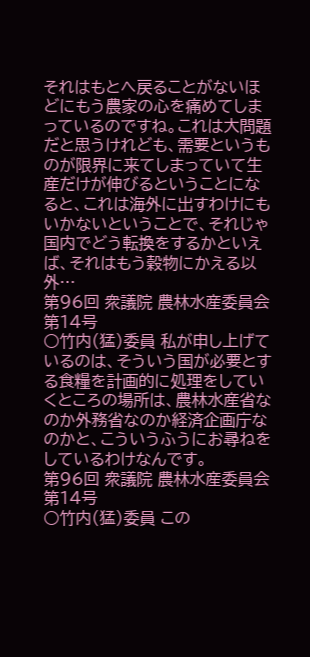それはもとへ戻ることがないほどにもう農家の心を痛めてしまっているのですね。これは大問題だと思うけれども、需要というものが限界に来てしまっていて生産だけが伸びるということになると、これは海外に出すわけにもいかないということで、それじゃ国内でどう転換をするかといえば、それはもう穀物にかえる以外…
第96回 衆議院 農林水産委員会 第14号
○竹内(猛)委員 私が申し上げているのは、そういう国が必要とする食糧を計画的に処理をしていくところの場所は、農林水産省なのか外務省なのか経済企画庁なのかと、こういうふうにお尋ねをしているわけなんです。
第96回 衆議院 農林水産委員会 第14号
○竹内(猛)委員 この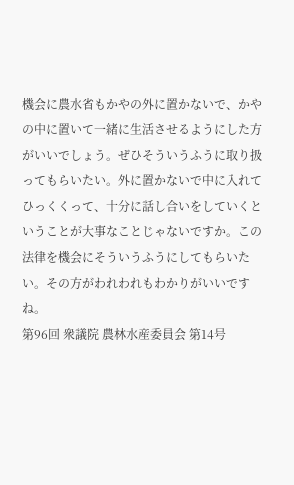機会に農水省もかやの外に置かないで、かやの中に置いて一緒に生活させるようにした方がいいでしょう。ぜひそういうふうに取り扱ってもらいたい。外に置かないで中に入れてひっくくって、十分に話し合いをしていくということが大事なことじゃないですか。この法律を機会にそういうふうにしてもらいたい。その方がわれわれもわかりがいいですね。
第96回 衆議院 農林水産委員会 第14号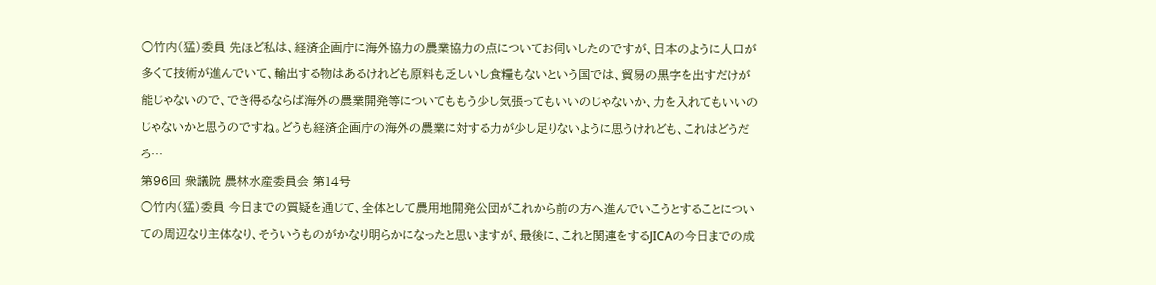○竹内(猛)委員 先ほど私は、経済企画庁に海外協力の農業協力の点についてお伺いしたのですが、日本のように人口が多くて技術が進んでいて、輸出する物はあるけれども原料も乏しいし食糧もないという国では、貿易の黒字を出すだけが能じゃないので、でき得るならば海外の農業開発等についてももう少し気張ってもいいのじゃないか、力を入れてもいいのじゃないかと思うのですね。どうも経済企画庁の海外の農業に対する力が少し足りないように思うけれども、これはどうだろ…
第96回 衆議院 農林水産委員会 第14号
○竹内(猛)委員 今日までの質疑を通じて、全体として農用地開発公団がこれから前の方へ進んでいこうとすることについての周辺なり主体なり、そういうものがかなり明らかになったと思いますが、最後に、これと関連をするJICAの今日までの成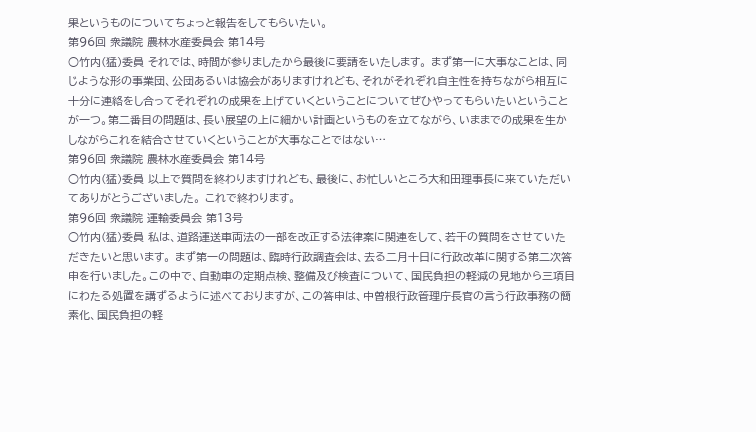果というものについてちょっと報告をしてもらいたい。
第96回 衆議院 農林水産委員会 第14号
○竹内(猛)委員 それでは、時間が参りましたから最後に要請をいたします。 まず第一に大事なことは、同じような形の事業団、公団あるいは協会がありますけれども、それがそれぞれ自主性を持ちながら相互に十分に連絡をし合ってそれぞれの成果を上げていくということについてぜひやってもらいたいということが一つ。第二番目の問題は、長い展望の上に細かい計画というものを立てながら、いままでの成果を生かしながらこれを結合させていくということが大事なことではない…
第96回 衆議院 農林水産委員会 第14号
○竹内(猛)委員 以上で質問を終わりますけれども、最後に、お忙しいところ大和田理事長に来ていただいてありがとうございました。 これで終わります。
第96回 衆議院 運輸委員会 第13号
○竹内(猛)委員 私は、道路運送車両法の一部を改正する法律案に関連をして、若干の質問をさせていただきたいと思います。 まず第一の問題は、臨時行政調査会は、去る二月十日に行政改革に関する第二次答申を行いました。この中で、自動車の定期点検、整備及び検査について、国民負担の軽減の見地から三項目にわたる処置を講ずるように述べておりますが、この答申は、中曽根行政管理庁長官の言う行政事務の簡素化、国民負担の軽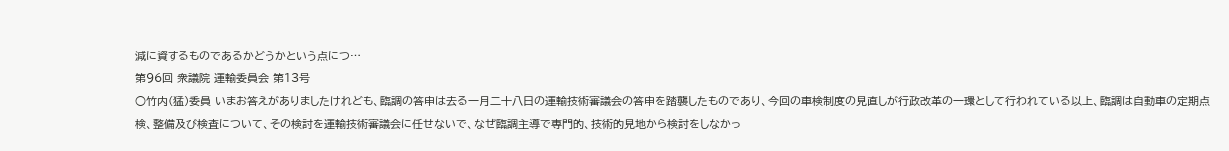減に資するものであるかどうかという点につ…
第96回 衆議院 運輸委員会 第13号
○竹内(猛)委員 いまお答えがありましたけれども、臨調の答申は去る一月二十八日の運輸技術審議会の答申を踏襲したものであり、今回の車検制度の見直しが行政改革の一環として行われている以上、臨調は自動車の定期点検、整備及び検査について、その検討を運輸技術審議会に任せないで、なぜ臨調主導で専門的、技術的見地から検討をしなかっ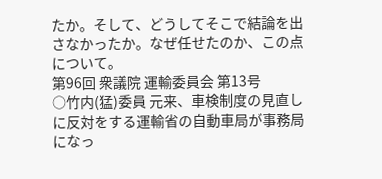たか。そして、どうしてそこで結論を出さなかったか。なぜ任せたのか、この点について。
第96回 衆議院 運輸委員会 第13号
○竹内(猛)委員 元来、車検制度の見直しに反対をする運輸省の自動車局が事務局になっ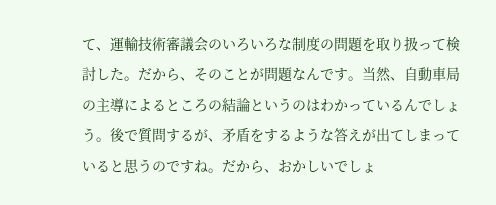て、運輸技術審議会のいろいろな制度の問題を取り扱って検討した。だから、そのことが問題なんです。当然、自動車局の主導によるところの結論というのはわかっているんでしょう。後で質問するが、矛盾をするような答えが出てしまっていると思うのですね。だから、おかしいでしょ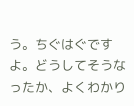う。ちぐはぐですよ。どうしてそうなったか、よくわかり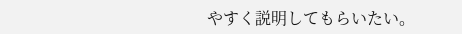やすく説明してもらいたい。